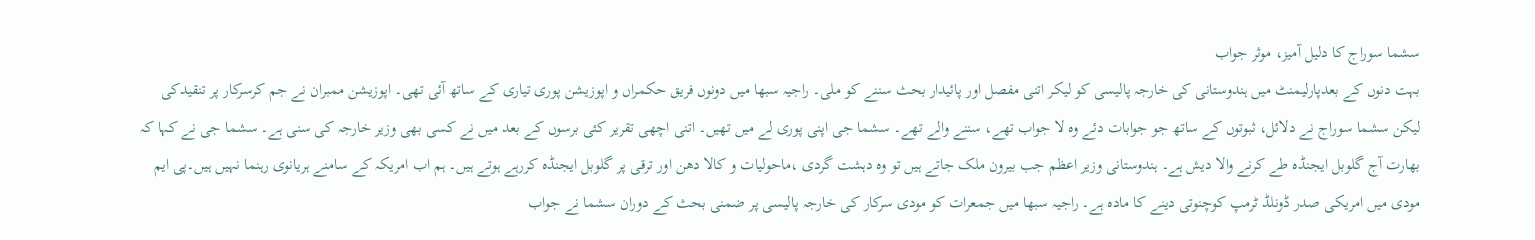سشما سوراج کا دلیل آمیز، موثر جواب
بہت دنوں کے بعدپارلیمنٹ میں ہندوستانی کی خارجہ پالیسی کو لیکر اتنی مفصل اور پائیدار بحث سننے کو ملی۔ راجیہ سبھا میں دونوں فریق حکمراں و اپوزیشن پوری تیاری کے ساتھ آئی تھی۔ اپوزیشن ممبران نے جم کرسرکار پر تنقیدکی لیکن سشما سوراج نے دلائل، ثبوتوں کے ساتھ جو جوابات دئے وہ لا جواب تھے، سننے والے تھے۔ سشما جی اپنی پوری لے میں تھیں۔ اتنی اچھی تقریر کئی برسوں کے بعد میں نے کسی بھی وزیر خارجہ کی سنی ہے۔ سشما جی نے کہا کہ بھارت آج گلوبل ایجنڈہ طے کرنے والا دیش ہے۔ ہندوستانی وزیر اعظم جب بیرون ملک جاتے ہیں تو وہ دہشت گردی ،ماحولیات و کالا دھن اور ترقی پر گلوبل ایجنڈہ کررہے ہوتے ہیں۔ ہم اب امریکہ کے سامنے ہریانوی رہنما نہیں ہیں۔پی ایم مودی میں امریکی صدر ڈونلڈ ٹرمپ کوچنوتی دینے کا مادہ ہے۔ راجیہ سبھا میں جمعرات کو مودی سرکار کی خارجہ پالیسی پر ضمنی بحث کے دوران سشما نے جواب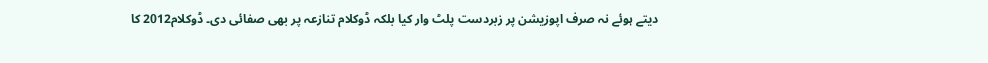دیتے ہوئے نہ صرف اپوزیشن پر زبردست پلٹ وار کیا بلکہ ڈوکلام تنازعہ پر بھی صفائی دی۔ ڈوکلام2012 کا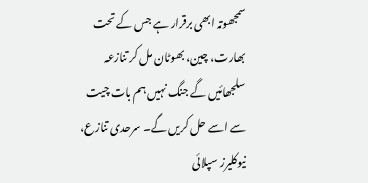سمجھوتہ ابھی برقرار ہے جس کے تحت بھارت، چین، بھوٹان مل کر تنازعہ سلجھائیں گے جنگ نہیں ہم بات چیت سے اسے حل کریں گے۔ سرحدی تنازع، نیوکلیرز سپلائی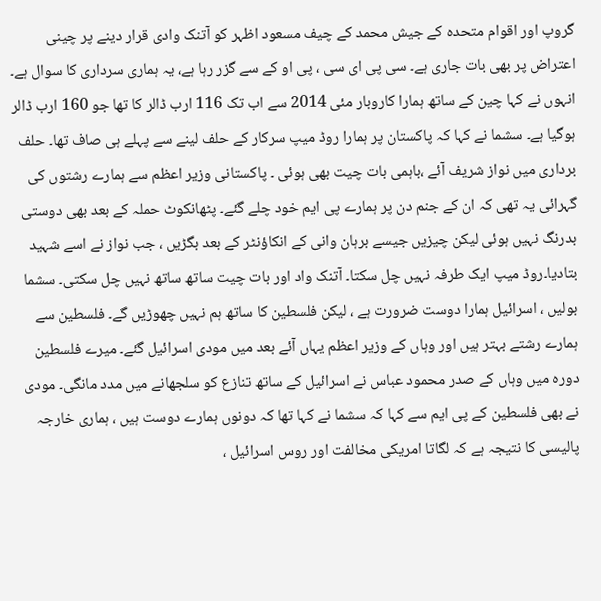گروپ اور اقوام متحدہ کے جیش محمد کے چیف مسعود اظہر کو آتنک وادی قرار دینے پر چینی اعتراض پر بھی بات جاری ہے۔ سی پی ای سی ، پی او کے سے گزر رہا ہے، یہ ہماری سرداری کا سوال ہے۔ انہوں نے کہا چین کے ساتھ ہمارا کاروبار مئی 2014 سے اب تک 116 ارب ڈالر کا تھا جو 160 ارب ڈالر ہوگیا ہے۔ سشما نے کہا کہ پاکستان پر ہمارا روڈ میپ سرکار کے حلف لینے سے پہلے ہی صاف تھا۔ حلف برداری میں نواز شریف آئے ،باہمی بات چیت بھی ہوئی ۔ پاکستانی وزیر اعظم سے ہمارے رشتوں کی گہرائی یہ تھی کہ ان کے جنم دن پر ہمارے پی ایم خود چلے گئے۔ پٹھانکوٹ حملہ کے بعد بھی دوستی بدرنگ نہیں ہوئی لیکن چیزیں جیسے برہان وانی کے انکاؤنٹر کے بعد بگڑیں ، جب نواز نے اسے شہید بتادیا۔روڈ میپ ایک طرفہ نہیں چل سکتا۔ آتنک واد اور بات چیت ساتھ ساتھ نہیں چل سکتی۔ سشما بولیں ، اسرائیل ہمارا دوست ضرورت ہے ، لیکن فلسطین کا ساتھ ہم نہیں چھوڑیں گے۔ فلسطین سے ہمارے رشتے بہتر ہیں اور وہاں کے وزیر اعظم یہاں آئے بعد میں مودی اسرائیل گئے۔ میرے فلسطین دورہ میں وہاں کے صدر محمود عباس نے اسرائیل کے ساتھ تنازع کو سلجھانے میں مدد مانگی۔ مودی نے بھی فلسطین کے پی ایم سے کہا کہ سشما نے کہا تھا کہ دونوں ہمارے دوست ہیں ، ہماری خارجہ پالیسی کا نتیجہ ہے کہ لگاتا امریکی مخالفت اور روس اسرائیل ،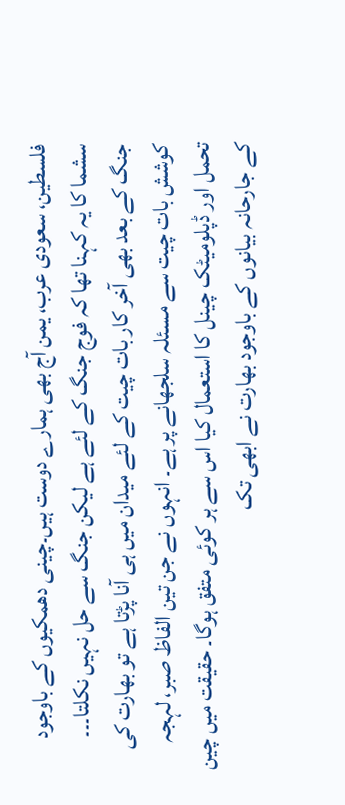فلسطین، سعودی عرب، یمن آج بھی ہمارے دوست ہیں۔چینی دھمکیوں کے باوجود سشما کا یہ کہنا تھا کہ فوج جنگ کے لئے ہے لیکن جنگ سے حل نہیں نکلتا۔۔۔ جنگ کے بعد بھی آخر کار بات چیت کے لئے میدان میں ہی آنا پڑتا ہے تو بھارت کی کوشش بات چیت سے مسئلہ سلجھانے پر ہے۔ انہوں نے جن تین الفاظ صبر، لہجہ تحمل اور ڈپلومیٹک چینل کا استعمال کیا اس سے ہر کوئی متفق ہوگا۔ حقیقت میں چین کے جارحانہ بیانوں کے باوجود بھارت نے ابھی تک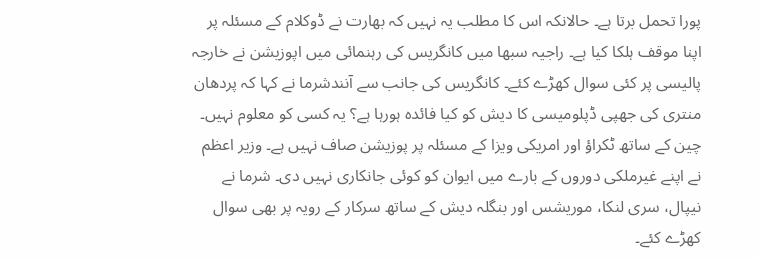پورا تحمل برتا ہے۔ حالانکہ اس کا مطلب یہ نہیں کہ بھارت نے ڈوکلام کے مسئلہ پر اپنا موقف ہلکا کیا ہے۔ راجیہ سبھا میں کانگریس کی رہنمائی میں اپوزیشن نے خارجہ پالیسی پر کئی سوال کھڑے کئے۔ کانگریس کی جانب سے آنندشرما نے کہا کہ پردھان منتری کی جھپی ڈپلومیسی کا دیش کو کیا فائدہ ہورہا ہے؟ یہ کسی کو معلوم نہیں۔ چین کے ساتھ ٹکراؤ اور امریکی ویزا کے مسئلہ پر پوزیشن صاف نہیں ہے۔ وزیر اعظم نے اپنے غیرملکی دوروں کے بارے میں ایوان کو کوئی جانکاری نہیں دی۔ شرما نے نیپال، سری لنکا، موریشس اور بنگلہ دیش کے ساتھ سرکار کے رویہ پر بھی سوال کھڑے کئے۔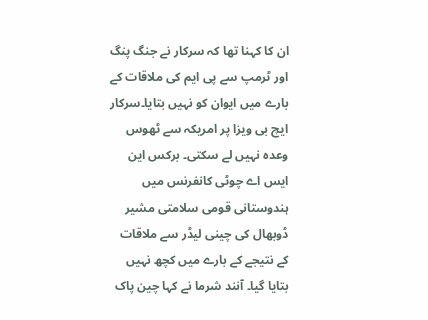ان کا کہنا تھا کہ سرکار نے جنگ پنگ اور ٹرمپ سے پی ایم کی ملاقات کے بارے میں ایوان کو نہیں بتایا۔سرکار ایچ بی ویزا پر امریکہ سے ٹھوس وعدہ نہیں لے سکتی۔ برکس این ایس اے چوٹی کانفرنس میں ہندوستانی قومی سلامتی مشیر ڈوبھال کی چینی لیڈر سے ملاقات کے نتیجے کے بارے میں کچھ نہیں بتایا گیا۔ آنند شرما نے کہا چین پاک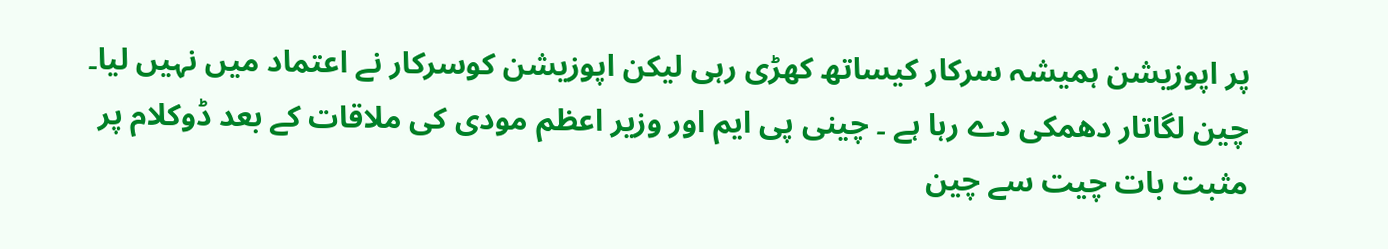پر اپوزیشن ہمیشہ سرکار کیساتھ کھڑی رہی لیکن اپوزیشن کوسرکار نے اعتماد میں نہیں لیا۔ چین لگاتار دھمکی دے رہا ہے ۔ چینی پی ایم اور وزیر اعظم مودی کی ملاقات کے بعد ڈوکلام پر مثبت بات چیت سے چین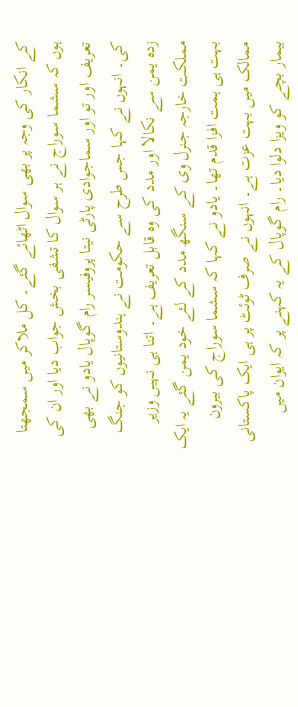کے انکار کی وجہ پر بھی سوال اٹھائے گئے۔ کل ملاکر میں سمجھتا ہوں کہ سشما سوراج نے ہر سوال کا تشفی بخش جواب دیا اور ان کی تعریف اور تو اور سماجوادی پارٹی نیتا پروفیسر رام گوپال یادو نے بھی کی۔ انہوں نے کہا جس طرح سے حکومت نے ہندوستانیوں کو جنگ زدہ یمن سے نکالا اور مدد کی وہ قابل تعریف ہے۔ اتنا ہی نہیں وزیر مملکت خارجہ جنرل وی کے سنگھ مدد کے لئے خود یمن گئے یہ ایک بہت ہی ہمت افزا قدم تھا۔ یادو نے کہا کہ سشما سوراج کی بیرون ممالک میں بہت عزت ہے۔ انہوں نے صرف ٹوئٹ پر ہی ایک پاکستانی بیمار بچے کو ویزا دلوا دیا۔ رام گوپال کے یہ کہنے پر کہ ایوان میں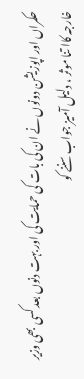حکمراں اور اپوزیشن دونوں نے ان کی بات کی حمایت کی اور بہت دنوں بعد کسی بھی وزیر خارجہ کاا تنا موثر ، دلیل آمیز جواب سننے کو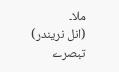ملا۔
(انل نریندر)
تبصرے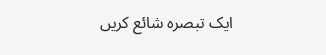ایک تبصرہ شائع کریں